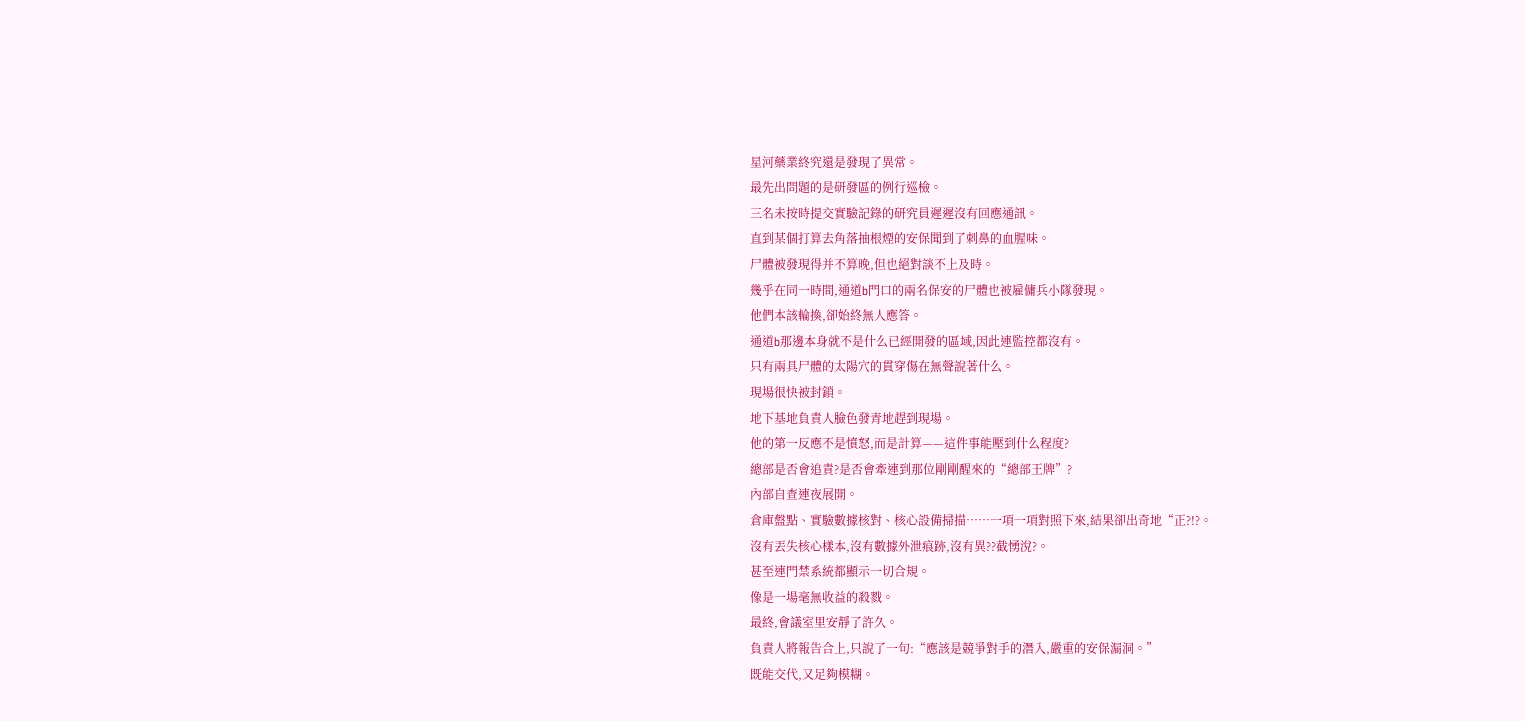星河藥業終究還是發現了異常。
最先出問題的是研發區的例行巡檢。
三名未按時提交實驗記錄的研究員遲遲沒有回應通訊。
直到某個打算去角落抽根煙的安保聞到了刺鼻的血腥味。
尸體被發現得并不算晚,但也絕對談不上及時。
幾乎在同一時間,通道b門口的兩名保安的尸體也被雇傭兵小隊發現。
他們本該輪換,卻始終無人應答。
通道b那邊本身就不是什么已經開發的區域,因此連監控都沒有。
只有兩具尸體的太陽穴的貫穿傷在無聲說著什么。
現場很快被封鎖。
地下基地負責人臉色發青地趕到現場。
他的第一反應不是憤怒,而是計算——這件事能壓到什么程度?
總部是否會追責?是否會牽連到那位剛剛醒來的“總部王牌”?
內部自查連夜展開。
倉庫盤點、實驗數據核對、核心設備掃描……一項一項對照下來,結果卻出奇地“正?!?。
沒有丟失核心樣本,沒有數據外泄痕跡,沒有異??截愑涗?。
甚至連門禁系統都顯示一切合規。
像是一場毫無收益的殺戮。
最終,會議室里安靜了許久。
負責人將報告合上,只說了一句:“應該是競爭對手的潛入,嚴重的安保漏洞。”
既能交代,又足夠模糊。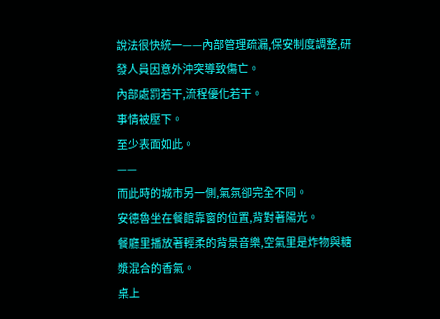說法很快統一——內部管理疏漏,保安制度調整,研發人員因意外沖突導致傷亡。
內部處罰若干,流程優化若干。
事情被壓下。
至少表面如此。
——
而此時的城市另一側,氣氛卻完全不同。
安德魯坐在餐館靠窗的位置,背對著陽光。
餐廳里播放著輕柔的背景音樂,空氣里是炸物與糖漿混合的香氣。
桌上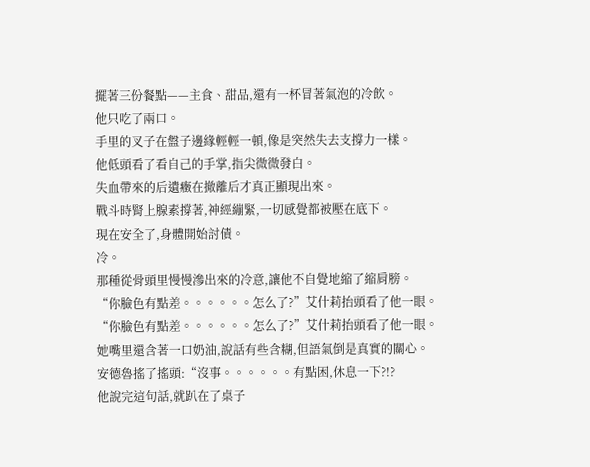擺著三份餐點——主食、甜品,還有一杯冒著氣泡的冷飲。
他只吃了兩口。
手里的叉子在盤子邊緣輕輕一頓,像是突然失去支撐力一樣。
他低頭看了看自己的手掌,指尖微微發白。
失血帶來的后遺癥在撤離后才真正顯現出來。
戰斗時腎上腺素撐著,神經繃緊,一切感覺都被壓在底下。
現在安全了,身體開始討債。
冷。
那種從骨頭里慢慢滲出來的冷意,讓他不自覺地縮了縮肩膀。
“你臉色有點差。。。。。。怎么了?”艾什莉抬頭看了他一眼。
“你臉色有點差。。。。。。怎么了?”艾什莉抬頭看了他一眼。
她嘴里還含著一口奶油,說話有些含糊,但語氣倒是真實的關心。
安德魯搖了搖頭:“沒事。。。。。。有點困,休息一下?!?
他說完這句話,就趴在了桌子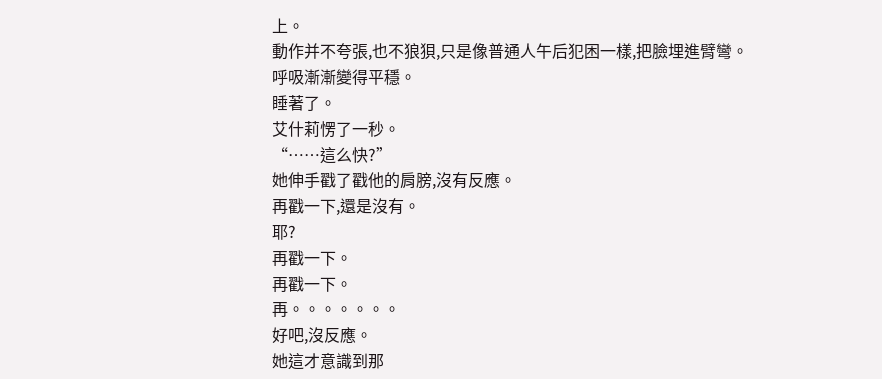上。
動作并不夸張,也不狼狽,只是像普通人午后犯困一樣,把臉埋進臂彎。
呼吸漸漸變得平穩。
睡著了。
艾什莉愣了一秒。
“……這么快?”
她伸手戳了戳他的肩膀,沒有反應。
再戳一下,還是沒有。
耶?
再戳一下。
再戳一下。
再。。。。。。。
好吧,沒反應。
她這才意識到那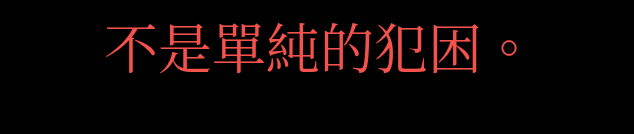不是單純的犯困。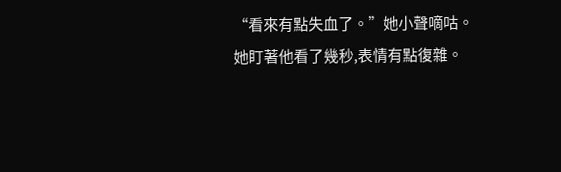“看來有點失血了。”她小聲嘀咕。
她盯著他看了幾秒,表情有點復雜。